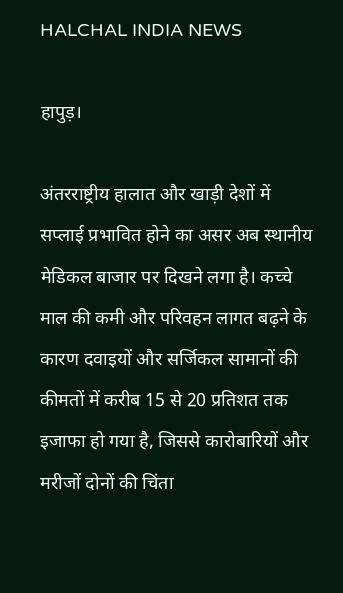HALCHAL INDIA NEWS

हापुड़।

अंतरराष्ट्रीय हालात और खाड़ी देशों में सप्लाई प्रभावित होने का असर अब स्थानीय मेडिकल बाजार पर दिखने लगा है। कच्चे माल की कमी और परिवहन लागत बढ़ने के कारण दवाइयों और सर्जिकल सामानों की कीमतों में करीब 15 से 20 प्रतिशत तक इजाफा हो गया है, जिससे कारोबारियों और मरीजों दोनों की चिंता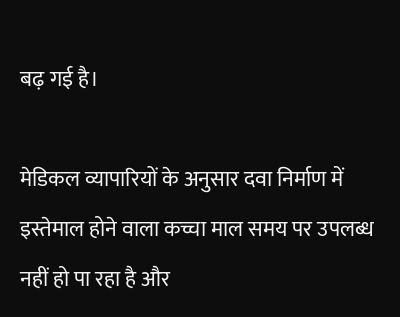बढ़ गई है।

मेडिकल व्यापारियों के अनुसार दवा निर्माण में इस्तेमाल होने वाला कच्चा माल समय पर उपलब्ध नहीं हो पा रहा है और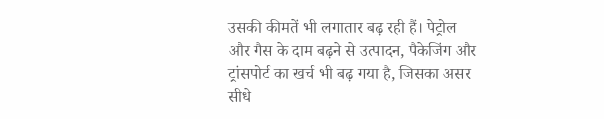उसकी कीमतें भी लगातार बढ़ रही हैं। पेट्रोल और गैस के दाम बढ़ने से उत्पादन, पैकेजिंग और ट्रांसपोर्ट का खर्च भी बढ़ गया है, जिसका असर सीधे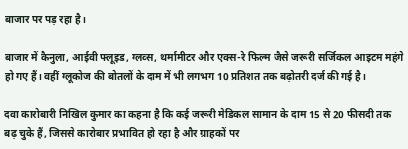बाजार पर पड़ रहा है।

बाजार में कैनुला, आईवी फ्लूइड, ग्लव्स, थर्मामीटर और एक्स-रे फिल्म जैसे जरूरी सर्जिकल आइटम महंगे हो गए हैं। वहीं ग्लूकोज की बोतलों के दाम में भी लगभग 10 प्रतिशत तक बढ़ोतरी दर्ज की गई है।

दवा कारोबारी निखिल कुमार का कहना है कि कई जरूरी मेडिकल सामान के दाम 15 से 20 फीसदी तक बढ़ चुके हैं, जिससे कारोबार प्रभावित हो रहा है और ग्राहकों पर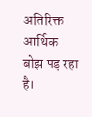अतिरिक्त आर्थिक बोझ पड़ रहा है।